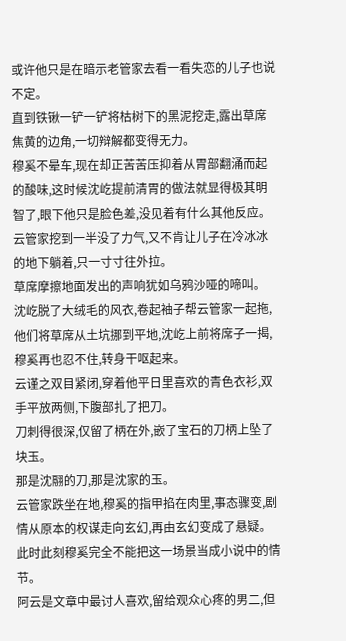或许他只是在暗示老管家去看一看失恋的儿子也说不定。
直到铁锹一铲一铲将枯树下的黑泥挖走,露出草席焦黄的边角,一切辩解都变得无力。
穆奚不晕车,现在却正苦苦压抑着从胃部翻涌而起的酸味,这时候沈屹提前清胃的做法就显得极其明智了,眼下他只是脸色差,没见着有什么其他反应。
云管家挖到一半没了力气,又不肯让儿子在冷冰冰的地下躺着,只一寸寸往外拉。
草席摩擦地面发出的声响犹如乌鸦沙哑的啼叫。
沈屹脱了大绒毛的风衣,卷起袖子帮云管家一起拖,他们将草席从土坑挪到平地,沈屹上前将席子一揭,穆奚再也忍不住,转身干呕起来。
云谨之双目紧闭,穿着他平日里喜欢的青色衣衫,双手平放两侧,下腹部扎了把刀。
刀刺得很深,仅留了柄在外,嵌了宝石的刀柄上坠了块玉。
那是沈翮的刀,那是沈家的玉。
云管家跌坐在地,穆奚的指甲掐在肉里,事态骤变,剧情从原本的权谋走向玄幻,再由玄幻变成了悬疑。
此时此刻穆奚完全不能把这一场景当成小说中的情节。
阿云是文章中最讨人喜欢,留给观众心疼的男二,但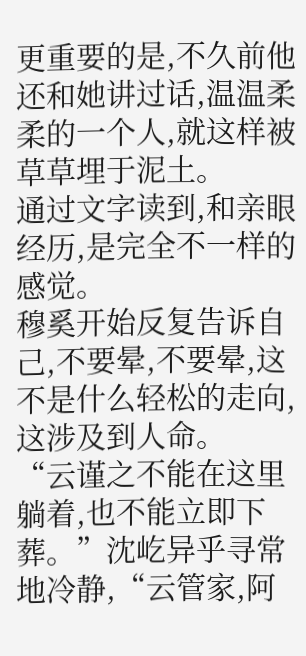更重要的是,不久前他还和她讲过话,温温柔柔的一个人,就这样被草草埋于泥土。
通过文字读到,和亲眼经历,是完全不一样的感觉。
穆奚开始反复告诉自己,不要晕,不要晕,这不是什么轻松的走向,这涉及到人命。
“云谨之不能在这里躺着,也不能立即下葬。”沈屹异乎寻常地冷静,“云管家,阿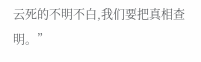云死的不明不白,我们要把真相查明。”